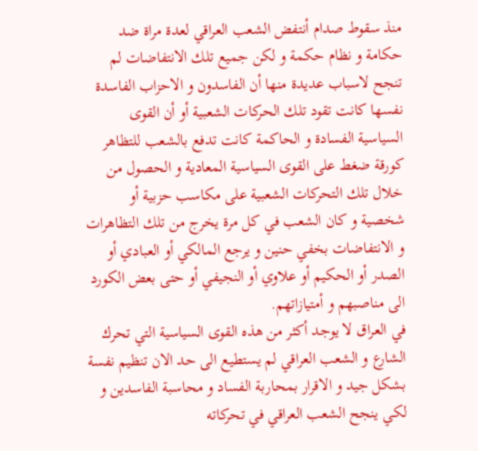منذ سقوط صدام أنتفض الشعب العراقي لعدة مراة ضد حكامة و نظام حكمة و لكن جميع تلك الانتفاضات لم تنجح لاسباب عديدة منها أن الفاسدون و الاحزاب الفاسدة نفسها كانت تقود تلك الحركات الشعبية أو أن القوى السياسية الفسادة و الحاكمة كانت تدفع بالشعب للتظاهر كورقة ضغط على القوى السياسية المعادية و الحصول من خلال تلك التحركات الشعبية على مكاسب حزبية أو شخصية و كان الشعب في كل مرة يخرج من تلك التظاهرات و الانتفاضات بخفي حنين و يرجع المالكي أو العبادي أو الصدر أو الحكيم أو علاوي أو النجيفي أو حتى بعض الكورد الى مناصبهم و أمتيازاتهم.
في العراق لا يوجد أكثر من هذه القوى السياسية التي تحرك الشارع و الشعب العراقي لم يستطيع الى حد الان تنظيم نفسة بشكل جيد و الاقرار بمحاربة الفساد و محاسبة الفاسدين و لكي ينجح الشعب العراقي في تحركاته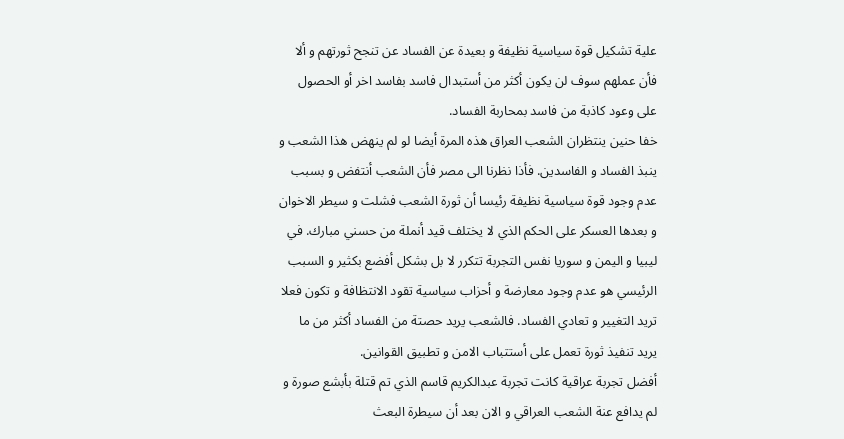علية تشكيل قوة سياسية نظيفة و بعيدة عن الفساد عن تنجح ثورتهم و ألا فأن عملهم سوف لن يكون أكثر من أستبدال فاسد بفاسد اخر أو الحصول على وعود كاذبة من فاسد بمحاربة الفساد.
خفا حنين ينتظران الشعب العراق هذه المرة أيضا لو لم ينهض هذا الشعب و ينبذ الفساد و الفاسدين. فأذا نظرنا الى مصر فأن الشعب أنتفض و بسبب عدم وجود قوة سياسية نظيفة رئيسا أن ثورة الشعب فشلت و سيطر الاخوان و بعدها العسكر على الحكم الذي لا يختلف قيد أنملة من حسني مبارك. في ليبيا و اليمن و سوريا نفس التجربة تتكرر لا بل بشكل أفضع بكثير و السبب الرئيسي هو عدم وجود معارضة و أحزاب سياسية تقود الانتظافة و تكون فعلا تريد التغيير و تعادي الفساد. فالشعب يريد حصتة من الفساد أكثر من ما يريد تنفيذ ثورة تعمل على أستتباب الامن و تطبيق القوانين.
أفضل تجربة عراقية كانت تجربة عبدالكريم قاسم الذي تم قتلة بأبشع صورة و لم يدافع عنة الشعب العراقي و الان بعد أن سيطرة البعث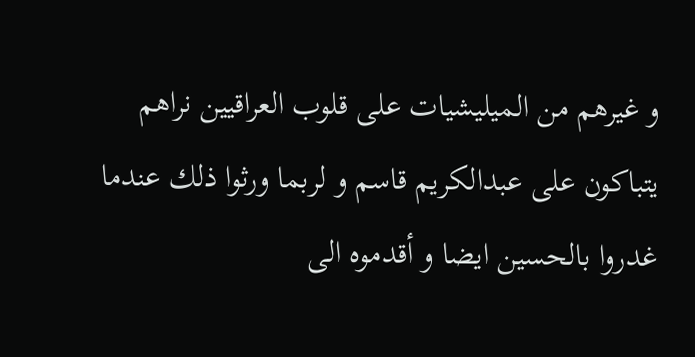و غيرهم من الميليشيات على قلوب العراقيين نراهم يتباكون على عبدالكريم قاسم و لربما ورثوا ذلك عندما غدروا بالحسين ايضا و أقدموه الى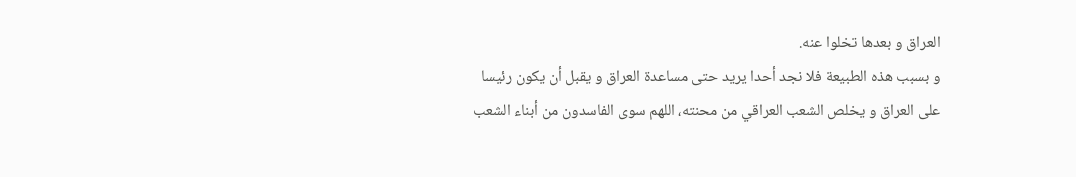العراق و بعدها تخلوا عنه.
و بسبب هذه الطبيعة فلا نجد أحدا يريد حتى مساعدة العراق و يقبل أن يكون رئيسا على العراق و يخلص الشعب العراقي من محنته، اللهم سوى الفاسدون من أبناء الشعب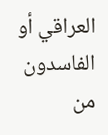العراقي أو الفاسدون من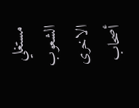مستغلي الشعوب الاخرى أصحاب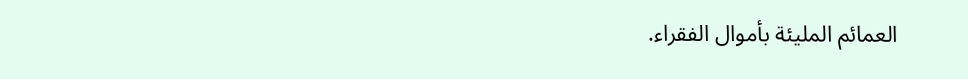العمائم المليئة بأموال الفقراء.